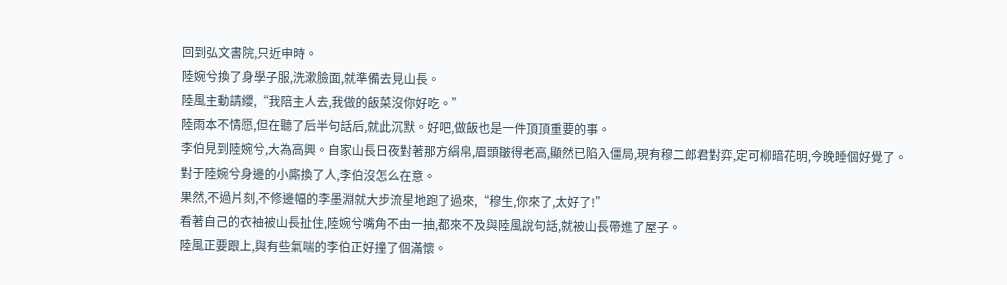回到弘文書院,只近申時。
陸婉兮換了身學子服,洗漱臉面,就準備去見山長。
陸風主動請纓,“我陪主人去,我做的飯菜沒你好吃。”
陸雨本不情愿,但在聽了后半句話后,就此沉默。好吧,做飯也是一件頂頂重要的事。
李伯見到陸婉兮,大為高興。自家山長日夜對著那方絹帛,眉頭皺得老高,顯然已陷入僵局,現有穆二郎君對弈,定可柳暗花明,今晚睡個好覺了。
對于陸婉兮身邊的小廝換了人,李伯沒怎么在意。
果然,不過片刻,不修邊幅的李墨淵就大步流星地跑了過來,“穆生,你來了,太好了!”
看著自己的衣袖被山長扯住,陸婉兮嘴角不由一抽,都來不及與陸風說句話,就被山長帶進了屋子。
陸風正要跟上,與有些氣喘的李伯正好撞了個滿懷。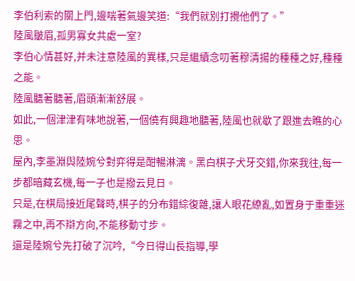李伯利索的關上門,邊喘著氣邊笑道:“我們就別打攪他們了。”
陸風皺眉,孤男寡女共處一室?
李伯心情甚好,并未注意陸風的異樣,只是繼續念叨著穆清揚的種種之好,種種之能。
陸風聽著聽著,眉頭漸漸舒展。
如此,一個津津有味地說著,一個僥有興趣地聽著,陸風也就歇了跟進去瞧的心思。
屋內,李墨淵與陸婉兮對弈得是酣暢淋漓。黑白棋子犬牙交錯,你來我往,每一步都暗藏玄機,每一子也是撥云見日。
只是,在棋局接近尾聲時,棋子的分布錯綜復雜,讓人眼花繚亂,如置身于重重迷霧之中,再不辯方向,不能移動寸步。
還是陸婉兮先打破了沉吟,“今日得山長指導,學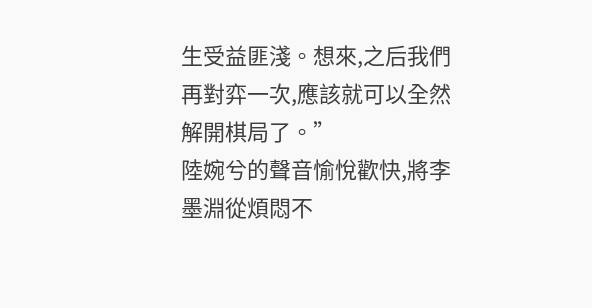生受益匪淺。想來,之后我們再對弈一次,應該就可以全然解開棋局了。”
陸婉兮的聲音愉悅歡快,將李墨淵從煩悶不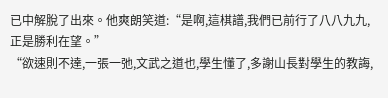已中解脫了出來。他爽朗笑道:“是啊,這棋譜,我們已前行了八八九九,正是勝利在望。”
“欲速則不達,一張一弛,文武之道也,學生懂了,多謝山長對學生的教誨,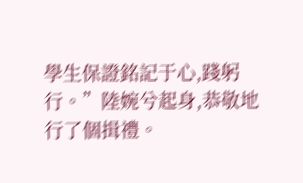學生保證銘記于心,踐躬行。”陸婉兮起身,恭敬地行了個揖禮。